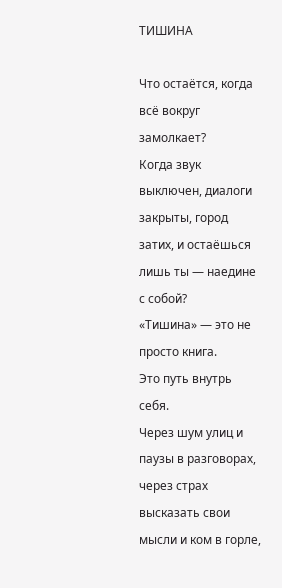ТИШИНА

Что остаётся, когда всё вокруг замолкает?
Когда звук выключен, диалоги закрыты, город затих, и остаёшься лишь ты — наедине с собой?
«Тишина» — это не просто книга.
Это путь внутрь себя.
Через шум улиц и паузы в разговорах, через страх высказать свои мысли и ком в горле,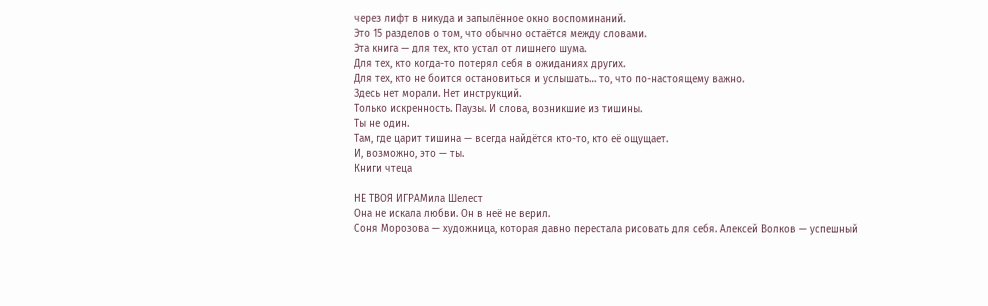через лифт в никуда и запылённое окно воспоминаний.
Это 15 разделов о том, что обычно остаётся между словами.
Эта книга — для тех, кто устал от лишнего шума.
Для тех, кто когда-то потерял себя в ожиданиях других.
Для тех, кто не боится остановиться и услышать… то, что по-настоящему важно.
Здесь нет морали. Нет инструкций.
Только искренность. Паузы. И слова, возникшие из тишины.
Ты не один.
Там, где царит тишина — всегда найдётся кто-то, кто её ощущает.
И, возможно, это — ты.
Книги чтеца

НЕ ТВОЯ ИГРАМила Шелест
Она не искала любви. Он в неё не верил.
Соня Морозова — художница, которая давно перестала рисовать для себя. Алексей Волков — успешный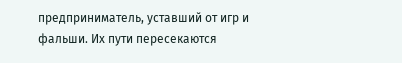предприниматель, уставший от игр и фальши. Их пути пересекаются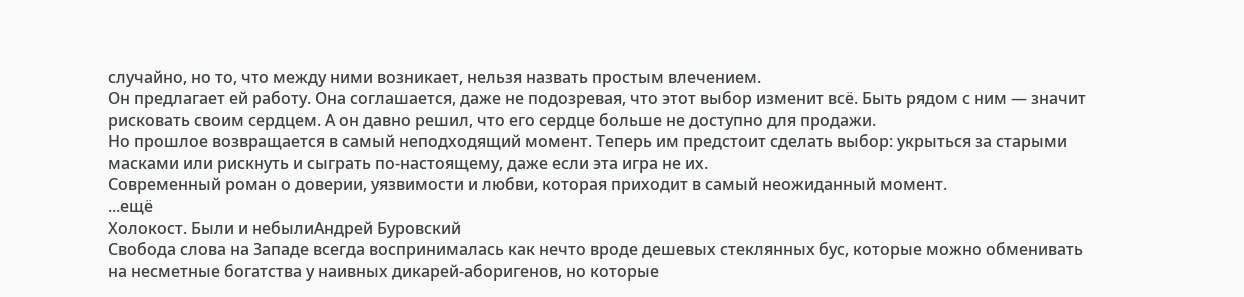случайно, но то, что между ними возникает, нельзя назвать простым влечением.
Он предлагает ей работу. Она соглашается, даже не подозревая, что этот выбор изменит всё. Быть рядом с ним — значит рисковать своим сердцем. А он давно решил, что его сердце больше не доступно для продажи.
Но прошлое возвращается в самый неподходящий момент. Теперь им предстоит сделать выбор: укрыться за старыми масками или рискнуть и сыграть по-настоящему, даже если эта игра не их.
Современный роман о доверии, уязвимости и любви, которая приходит в самый неожиданный момент.
...ещё
Холокост. Были и небылиАндрей Буровский
Свобода слова на Западе всегда воспринималась как нечто вроде дешевых стеклянных бус, которые можно обменивать на несметные богатства у наивных дикарей-аборигенов, но которые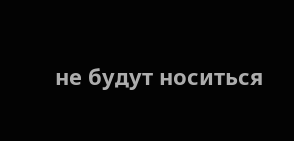не будут носиться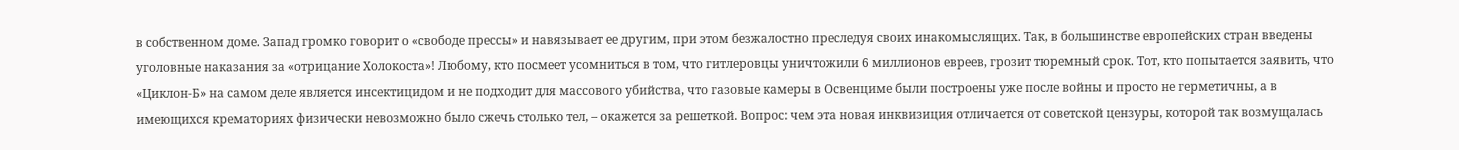в собственном доме. Запад громко говорит о «свободе прессы» и навязывает ее другим, при этом безжалостно преследуя своих инакомыслящих. Так, в большинстве европейских стран введены уголовные наказания за «отрицание Холокоста»! Любому, кто посмеет усомниться в том, что гитлеровцы уничтожили 6 миллионов евреев, грозит тюремный срок. Тот, кто попытается заявить, что «Циклон-Б» на самом деле является инсектицидом и не подходит для массового убийства, что газовые камеры в Освенциме были построены уже после войны и просто не герметичны, а в имеющихся крематориях физически невозможно было сжечь столько тел, – окажется за решеткой. Вопрос: чем эта новая инквизиция отличается от советской цензуры, которой так возмущалась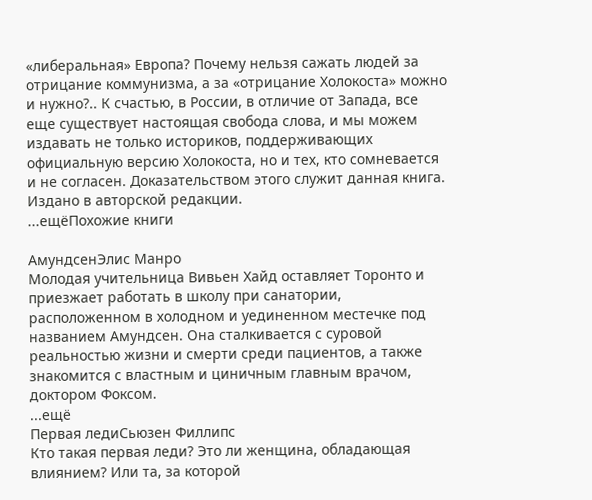«либеральная» Европа? Почему нельзя сажать людей за отрицание коммунизма, а за «отрицание Холокоста» можно и нужно?.. К счастью, в России, в отличие от Запада, все еще существует настоящая свобода слова, и мы можем издавать не только историков, поддерживающих официальную версию Холокоста, но и тех, кто сомневается и не согласен. Доказательством этого служит данная книга. Издано в авторской редакции.
...ещёПохожие книги

АмундсенЭлис Манро
Молодая учительница Вивьен Хайд оставляет Торонто и приезжает работать в школу при санатории, расположенном в холодном и уединенном местечке под названием Амундсен. Она сталкивается с суровой реальностью жизни и смерти среди пациентов, а также знакомится с властным и циничным главным врачом, доктором Фоксом.
...ещё
Первая ледиСьюзен Филлипс
Кто такая первая леди? Это ли женщина, обладающая влиянием? Или та, за которой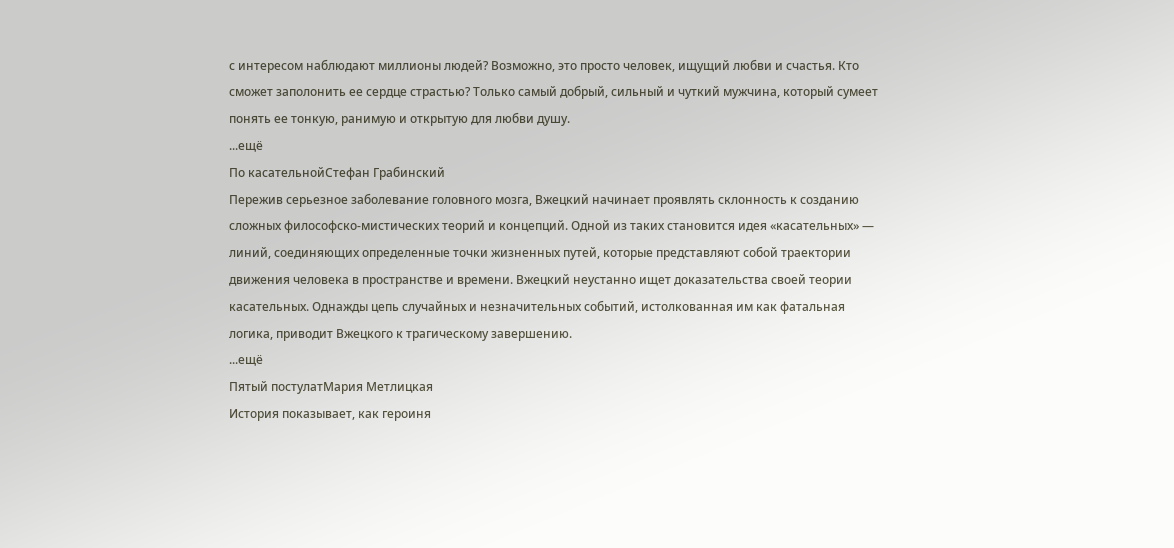с интересом наблюдают миллионы людей? Возможно, это просто человек, ищущий любви и счастья. Кто сможет заполонить ее сердце страстью? Только самый добрый, сильный и чуткий мужчина, который сумеет понять ее тонкую, ранимую и открытую для любви душу.
...ещё
По касательнойСтефан Грабинский
Пережив серьезное заболевание головного мозга, Вжецкий начинает проявлять склонность к созданию сложных философско-мистических теорий и концепций. Одной из таких становится идея «касательных» — линий, соединяющих определенные точки жизненных путей, которые представляют собой траектории движения человека в пространстве и времени. Вжецкий неустанно ищет доказательства своей теории касательных. Однажды цепь случайных и незначительных событий, истолкованная им как фатальная логика, приводит Вжецкого к трагическому завершению.
...ещё
Пятый постулатМария Метлицкая
История показывает, как героиня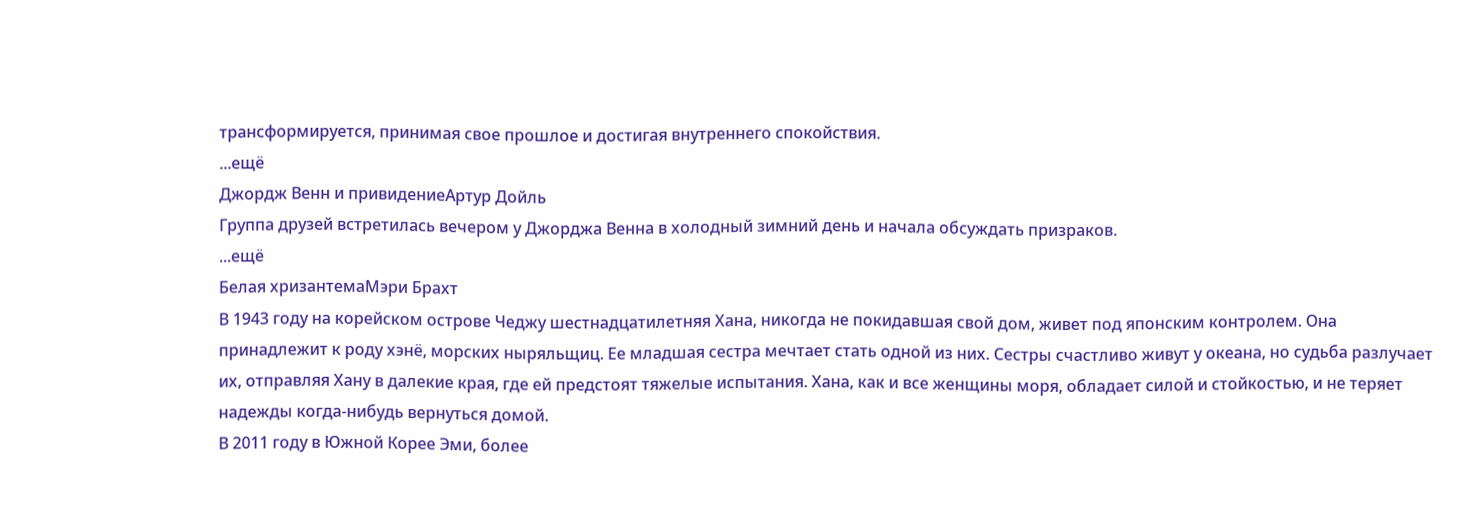трансформируется, принимая свое прошлое и достигая внутреннего спокойствия.
...ещё
Джордж Венн и привидениеАртур Дойль
Группа друзей встретилась вечером у Джорджа Венна в холодный зимний день и начала обсуждать призраков.
...ещё
Белая хризантемаМэри Брахт
В 1943 году на корейском острове Чеджу шестнадцатилетняя Хана, никогда не покидавшая свой дом, живет под японским контролем. Она принадлежит к роду хэнё, морских ныряльщиц. Ее младшая сестра мечтает стать одной из них. Сестры счастливо живут у океана, но судьба разлучает их, отправляя Хану в далекие края, где ей предстоят тяжелые испытания. Хана, как и все женщины моря, обладает силой и стойкостью, и не теряет надежды когда-нибудь вернуться домой.
В 2011 году в Южной Корее Эми, более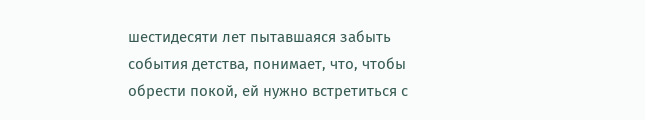шестидесяти лет пытавшаяся забыть события детства, понимает, что, чтобы обрести покой, ей нужно встретиться с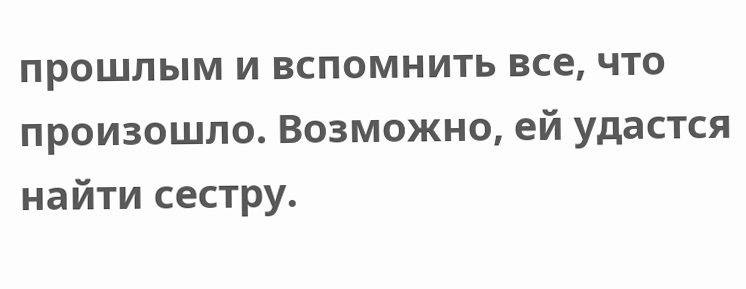прошлым и вспомнить все, что произошло. Возможно, ей удастся найти сестру.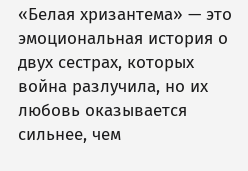«Белая хризантема» — это эмоциональная история о двух сестрах, которых война разлучила, но их любовь оказывается сильнее, чем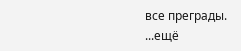все преграды.
...ещё